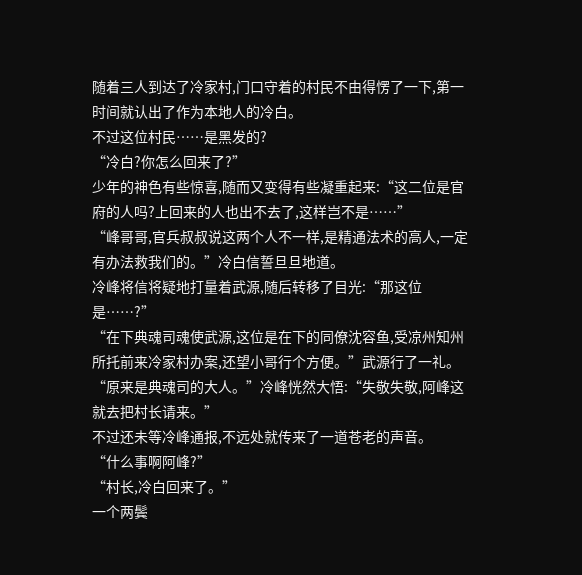随着三人到达了冷家村,门口守着的村民不由得愣了一下,第一时间就认出了作为本地人的冷白。
不过这位村民……是黑发的?
“冷白?你怎么回来了?”
少年的神色有些惊喜,随而又变得有些凝重起来:“这二位是官府的人吗?上回来的人也出不去了,这样岂不是……”
“峰哥哥,官兵叔叔说这两个人不一样,是精通法术的高人,一定有办法救我们的。”冷白信誓旦旦地道。
冷峰将信将疑地打量着武源,随后转移了目光:“那这位是……?”
“在下典魂司魂使武源,这位是在下的同僚沈容鱼,受凉州知州所托前来冷家村办案,还望小哥行个方便。”武源行了一礼。
“原来是典魂司的大人。”冷峰恍然大悟:“失敬失敬,阿峰这就去把村长请来。”
不过还未等冷峰通报,不远处就传来了一道苍老的声音。
“什么事啊阿峰?”
“村长,冷白回来了。”
一个两鬓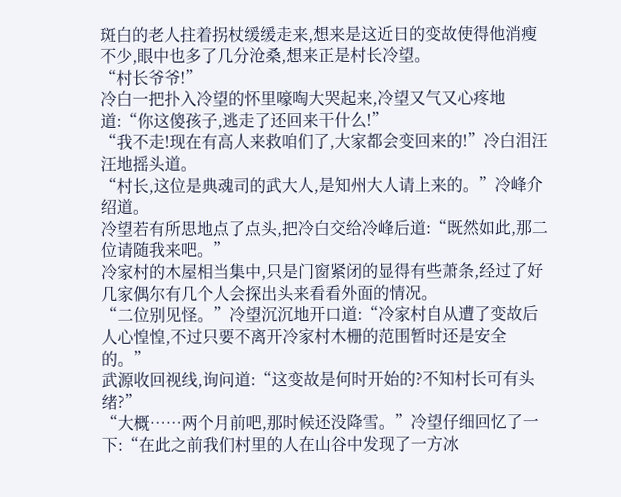斑白的老人拄着拐杖缓缓走来,想来是这近日的变故使得他消瘦不少,眼中也多了几分沧桑,想来正是村长冷望。
“村长爷爷!”
冷白一把扑入冷望的怀里嚎啕大哭起来,冷望又气又心疼地道:“你这傻孩子,逃走了还回来干什么!”
“我不走!现在有高人来救咱们了,大家都会变回来的!”冷白泪汪汪地摇头道。
“村长,这位是典魂司的武大人,是知州大人请上来的。”冷峰介绍道。
冷望若有所思地点了点头,把冷白交给冷峰后道:“既然如此,那二位请随我来吧。”
冷家村的木屋相当集中,只是门窗紧闭的显得有些萧条,经过了好几家偶尔有几个人会探出头来看看外面的情况。
“二位别见怪。”冷望沉沉地开口道:“冷家村自从遭了变故后人心惶惶,不过只要不离开冷家村木栅的范围暂时还是安全的。”
武源收回视线,询问道:“这变故是何时开始的?不知村长可有头绪?”
“大概……两个月前吧,那时候还没降雪。”冷望仔细回忆了一下:“在此之前我们村里的人在山谷中发现了一方冰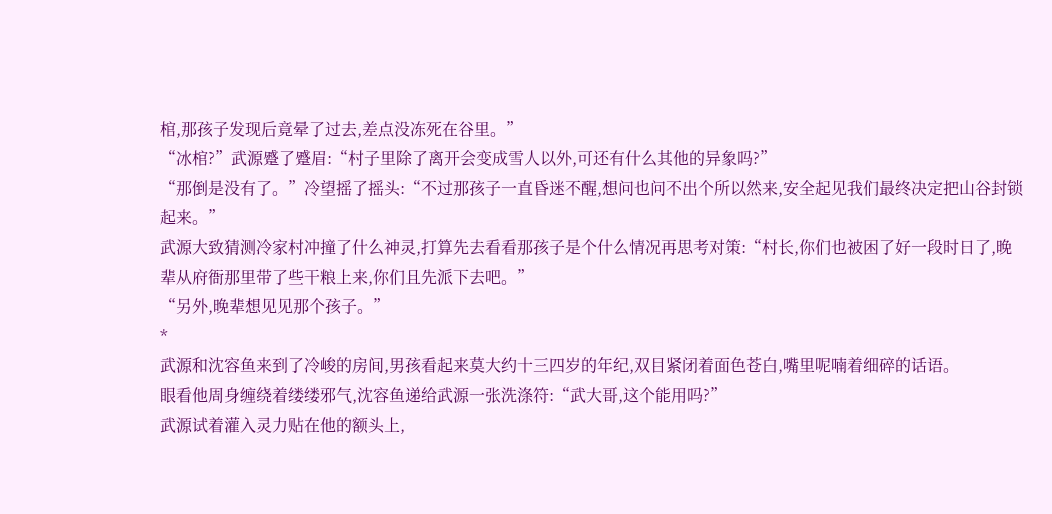棺,那孩子发现后竟晕了过去,差点没冻死在谷里。”
“冰棺?”武源蹙了蹙眉:“村子里除了离开会变成雪人以外,可还有什么其他的异象吗?”
“那倒是没有了。”冷望摇了摇头:“不过那孩子一直昏迷不醒,想问也问不出个所以然来,安全起见我们最终决定把山谷封锁起来。”
武源大致猜测冷家村冲撞了什么神灵,打算先去看看那孩子是个什么情况再思考对策:“村长,你们也被困了好一段时日了,晚辈从府衙那里带了些干粮上来,你们且先派下去吧。”
“另外,晚辈想见见那个孩子。”
*
武源和沈容鱼来到了冷峻的房间,男孩看起来莫大约十三四岁的年纪,双目紧闭着面色苍白,嘴里呢喃着细碎的话语。
眼看他周身缠绕着缕缕邪气,沈容鱼递给武源一张洗涤符:“武大哥,这个能用吗?”
武源试着灌入灵力贴在他的额头上,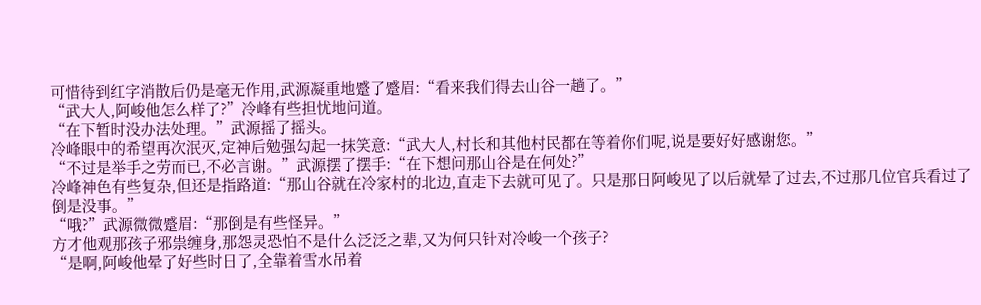可惜待到红字消散后仍是毫无作用,武源凝重地蹙了蹙眉:“看来我们得去山谷一趟了。”
“武大人,阿峻他怎么样了?”冷峰有些担忧地问道。
“在下暂时没办法处理。”武源摇了摇头。
冷峰眼中的希望再次泯灭,定神后勉强勾起一抹笑意:“武大人,村长和其他村民都在等着你们呢,说是要好好感谢您。”
“不过是举手之劳而已,不必言谢。”武源摆了摆手:“在下想问那山谷是在何处?”
冷峰神色有些复杂,但还是指路道:“那山谷就在冷家村的北边,直走下去就可见了。只是那日阿峻见了以后就晕了过去,不过那几位官兵看过了倒是没事。”
“哦?”武源微微蹙眉:“那倒是有些怪异。”
方才他观那孩子邪祟缠身,那怨灵恐怕不是什么泛泛之辈,又为何只针对冷峻一个孩子?
“是啊,阿峻他晕了好些时日了,全靠着雪水吊着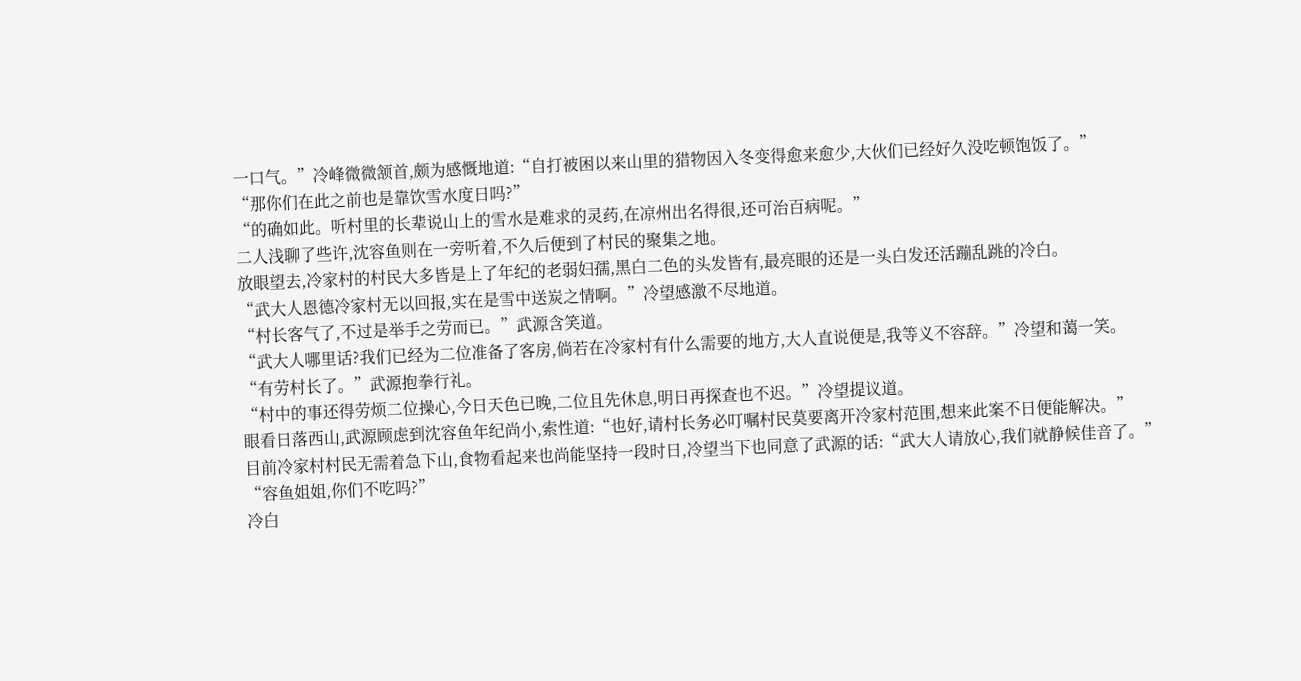一口气。”冷峰微微颔首,颇为感慨地道:“自打被困以来山里的猎物因入冬变得愈来愈少,大伙们已经好久没吃顿饱饭了。”
“那你们在此之前也是靠饮雪水度日吗?”
“的确如此。听村里的长辈说山上的雪水是难求的灵药,在凉州出名得很,还可治百病呢。”
二人浅聊了些许,沈容鱼则在一旁听着,不久后便到了村民的聚集之地。
放眼望去,冷家村的村民大多皆是上了年纪的老弱妇孺,黑白二色的头发皆有,最亮眼的还是一头白发还活蹦乱跳的冷白。
“武大人恩德冷家村无以回报,实在是雪中送炭之情啊。”冷望感激不尽地道。
“村长客气了,不过是举手之劳而已。”武源含笑道。
“武大人哪里话?我们已经为二位准备了客房,倘若在冷家村有什么需要的地方,大人直说便是,我等义不容辞。”冷望和蔼一笑。
“有劳村长了。”武源抱拳行礼。
“村中的事还得劳烦二位操心,今日天色已晚,二位且先休息,明日再探查也不迟。”冷望提议道。
眼看日落西山,武源顾虑到沈容鱼年纪尚小,索性道:“也好,请村长务必叮嘱村民莫要离开冷家村范围,想来此案不日便能解决。”
目前冷家村村民无需着急下山,食物看起来也尚能坚持一段时日,冷望当下也同意了武源的话:“武大人请放心,我们就静候佳音了。”
“容鱼姐姐,你们不吃吗?”
冷白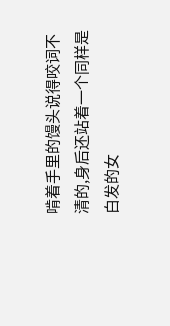啃着手里的馒头说得咬词不清的,身后还站着一个同样是白发的女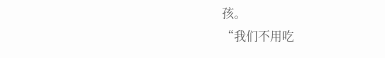孩。
“我们不用吃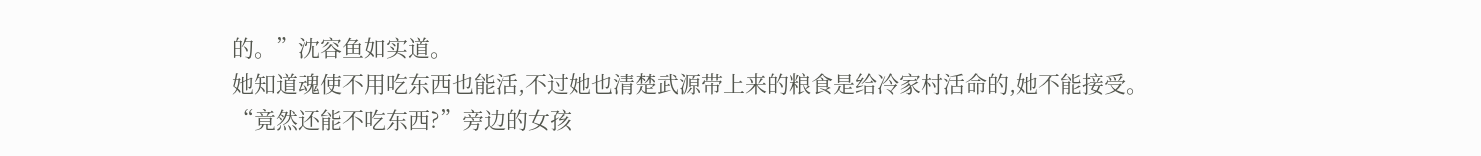的。”沈容鱼如实道。
她知道魂使不用吃东西也能活,不过她也清楚武源带上来的粮食是给冷家村活命的,她不能接受。
“竟然还能不吃东西?”旁边的女孩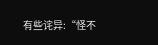有些诧异:“怪不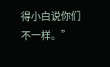得小白说你们不一样。”